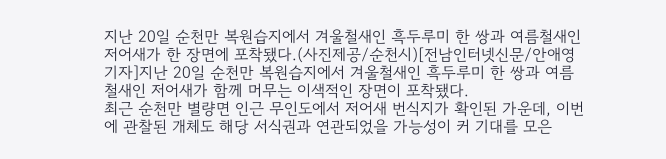지난 20일 순천만 복원습지에서 겨울철새인 흑두루미 한 쌍과 여름철새인 저어새가 한 장면에 포착됐다.(사진제공/순천시)[전남인터넷신문/안애영 기자]지난 20일 순천만 복원습지에서 겨울철새인 흑두루미 한 쌍과 여름철새인 저어새가 함께 머무는 이색적인 장면이 포착됐다.
최근 순천만 별량면 인근 무인도에서 저어새 번식지가 확인된 가운데, 이번에 관찰된 개체도 해당 서식권과 연관되었을 가능성이 커 기대를 모은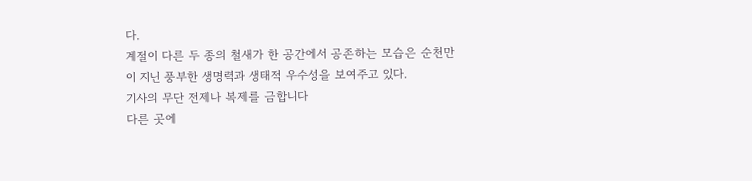다.
계절이 다른 두 종의 철새가 한 공간에서 공존하는 모습은 순천만이 지닌 풍부한 생명력과 생태적 우수성을 보여주고 있다.
기사의 무단 전제나 복제를 금합니다
다른 곳에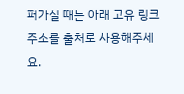퍼가실 때는 아래 고유 링크 주소를 출처로 사용해주세요.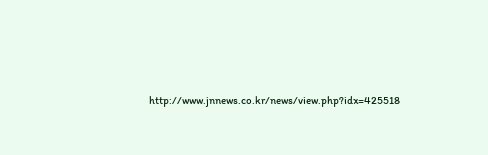http://www.jnnews.co.kr/news/view.php?idx=425518